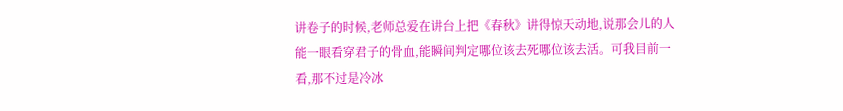讲卷子的时候,老师总爱在讲台上把《春秋》讲得惊天动地,说那会儿的人能一眼看穿君子的骨血,能瞬间判定哪位该去死哪位该去活。可我目前一看,那不过是冷冰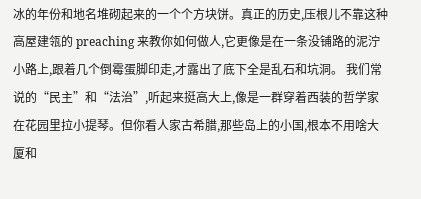冰的年份和地名堆砌起来的一个个方块饼。真正的历史,压根儿不靠这种高屋建瓴的 preaching 来教你如何做人,它更像是在一条没铺路的泥泞小路上,跟着几个倒霉蛋脚印走,才露出了底下全是乱石和坑洞。 我们常说的“民主”和“法治”,听起来挺高大上,像是一群穿着西装的哲学家在花园里拉小提琴。但你看人家古希腊,那些岛上的小国,根本不用啥大厦和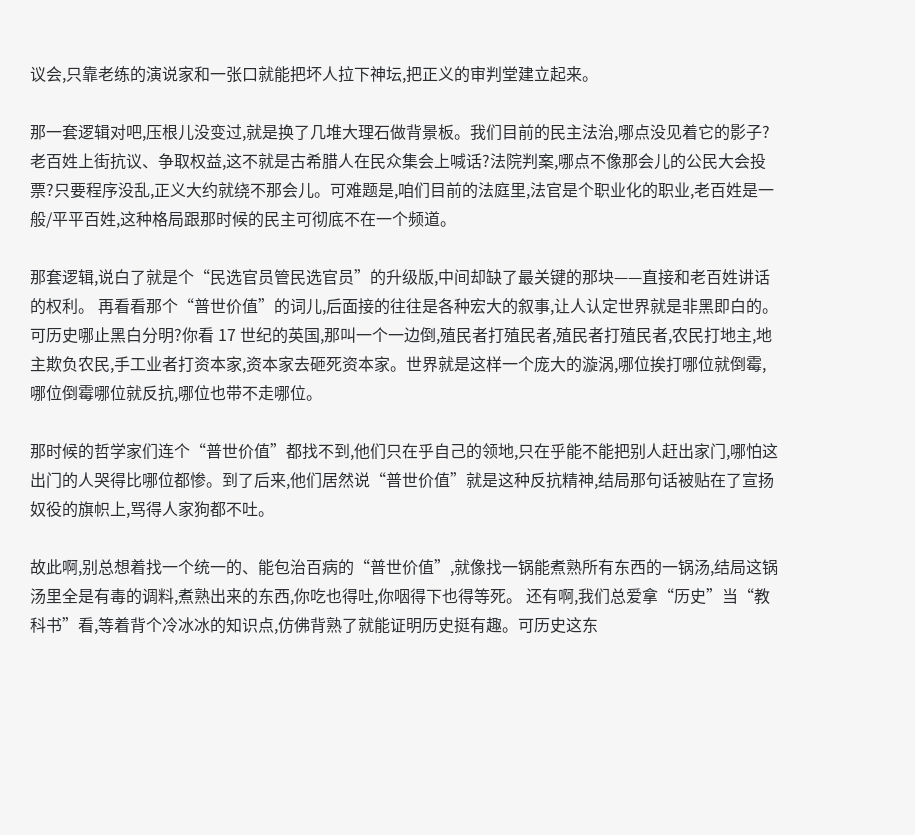议会,只靠老练的演说家和一张口就能把坏人拉下神坛,把正义的审判堂建立起来。

那一套逻辑对吧,压根儿没变过,就是换了几堆大理石做背景板。我们目前的民主法治,哪点没见着它的影子?老百姓上街抗议、争取权益,这不就是古希腊人在民众集会上喊话?法院判案,哪点不像那会儿的公民大会投票?只要程序没乱,正义大约就绕不那会儿。可难题是,咱们目前的法庭里,法官是个职业化的职业,老百姓是一般/平平百姓,这种格局跟那时候的民主可彻底不在一个频道。

那套逻辑,说白了就是个“民选官员管民选官员”的升级版,中间却缺了最关键的那块——直接和老百姓讲话的权利。 再看看那个“普世价值”的词儿,后面接的往往是各种宏大的叙事,让人认定世界就是非黑即白的。可历史哪止黑白分明?你看 17 世纪的英国,那叫一个一边倒,殖民者打殖民者,殖民者打殖民者,农民打地主,地主欺负农民,手工业者打资本家,资本家去砸死资本家。世界就是这样一个庞大的漩涡,哪位挨打哪位就倒霉,哪位倒霉哪位就反抗,哪位也带不走哪位。

那时候的哲学家们连个“普世价值”都找不到,他们只在乎自己的领地,只在乎能不能把别人赶出家门,哪怕这出门的人哭得比哪位都惨。到了后来,他们居然说“普世价值”就是这种反抗精神,结局那句话被贴在了宣扬奴役的旗帜上,骂得人家狗都不吐。

故此啊,别总想着找一个统一的、能包治百病的“普世价值”,就像找一锅能煮熟所有东西的一锅汤,结局这锅汤里全是有毒的调料,煮熟出来的东西,你吃也得吐,你咽得下也得等死。 还有啊,我们总爱拿“历史”当“教科书”看,等着背个冷冰冰的知识点,仿佛背熟了就能证明历史挺有趣。可历史这东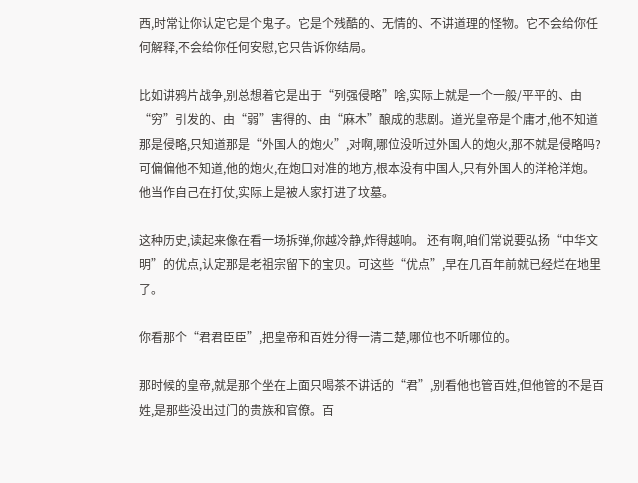西,时常让你认定它是个鬼子。它是个残酷的、无情的、不讲道理的怪物。它不会给你任何解释,不会给你任何安慰,它只告诉你结局。

比如讲鸦片战争,别总想着它是出于“列强侵略”啥,实际上就是一个一般/平平的、由“穷”引发的、由“弱”害得的、由“麻木”酿成的悲剧。道光皇帝是个庸才,他不知道那是侵略,只知道那是“外国人的炮火”,对啊,哪位没听过外国人的炮火,那不就是侵略吗?可偏偏他不知道,他的炮火,在炮口对准的地方,根本没有中国人,只有外国人的洋枪洋炮。他当作自己在打仗,实际上是被人家打进了坟墓。

这种历史,读起来像在看一场拆弹,你越冷静,炸得越响。 还有啊,咱们常说要弘扬“中华文明”的优点,认定那是老祖宗留下的宝贝。可这些“优点”,早在几百年前就已经烂在地里了。

你看那个“君君臣臣”,把皇帝和百姓分得一清二楚,哪位也不听哪位的。

那时候的皇帝,就是那个坐在上面只喝茶不讲话的“君”,别看他也管百姓,但他管的不是百姓,是那些没出过门的贵族和官僚。百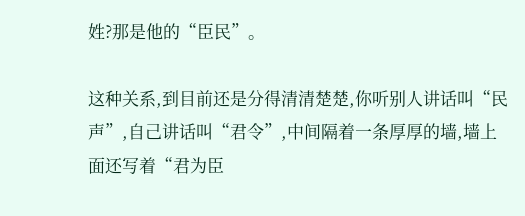姓?那是他的“臣民”。

这种关系,到目前还是分得清清楚楚,你听别人讲话叫“民声”,自己讲话叫“君令”,中间隔着一条厚厚的墙,墙上面还写着“君为臣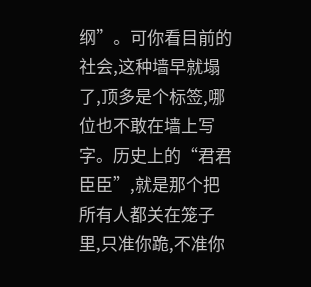纲”。可你看目前的社会,这种墙早就塌了,顶多是个标签,哪位也不敢在墙上写字。历史上的“君君臣臣”,就是那个把所有人都关在笼子里,只准你跪,不准你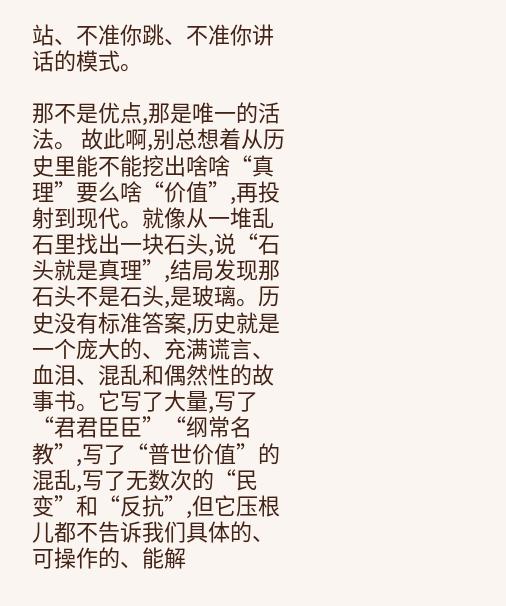站、不准你跳、不准你讲话的模式。

那不是优点,那是唯一的活法。 故此啊,别总想着从历史里能不能挖出啥啥“真理”要么啥“价值”,再投射到现代。就像从一堆乱石里找出一块石头,说“石头就是真理”,结局发现那石头不是石头,是玻璃。历史没有标准答案,历史就是一个庞大的、充满谎言、血泪、混乱和偶然性的故事书。它写了大量,写了“君君臣臣”“纲常名教”,写了“普世价值”的混乱,写了无数次的“民变”和“反抗”,但它压根儿都不告诉我们具体的、可操作的、能解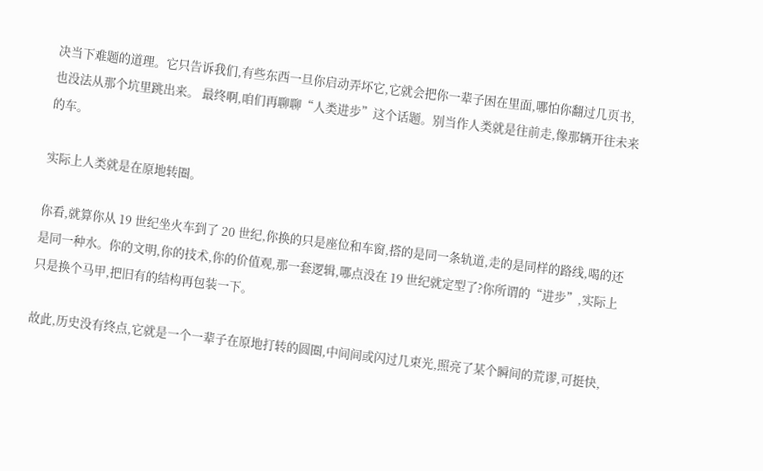决当下难题的道理。它只告诉我们,有些东西一旦你启动弄坏它,它就会把你一辈子困在里面,哪怕你翻过几页书,也没法从那个坑里跳出来。 最终啊,咱们再聊聊“人类进步”这个话题。别当作人类就是往前走,像那辆开往未来的车。

实际上人类就是在原地转圈。

你看,就算你从 19 世纪坐火车到了 20 世纪,你换的只是座位和车窗,搭的是同一条轨道,走的是同样的路线,喝的还是同一种水。你的文明,你的技术,你的价值观,那一套逻辑,哪点没在 19 世纪就定型了?你所谓的“进步”,实际上只是换个马甲,把旧有的结构再包装一下。

故此,历史没有终点,它就是一个一辈子在原地打转的圆圈,中间间或闪过几束光,照亮了某个瞬间的荒谬,可挺快,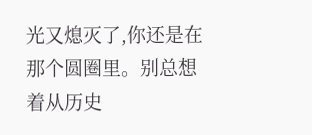光又熄灭了,你还是在那个圆圈里。别总想着从历史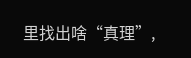里找出啥“真理”,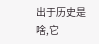出于历史是啥,它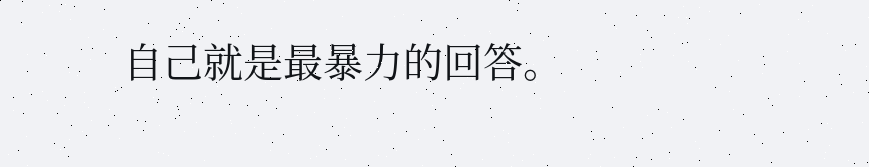自己就是最暴力的回答。